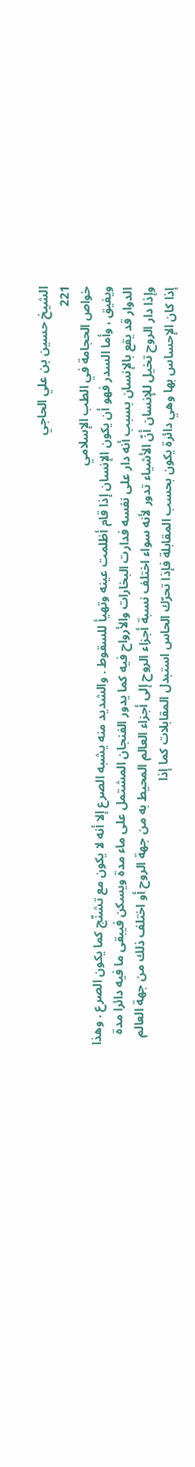الشيخ حسين بن علي الحاجي
221
خواص الحجامة في الطب الإسلامي
ويفيق ، وأما السدر فهو أن يكون الإنسان إذا قام أظلمت عينه وتهيأ للسقوط . والشديد منه يشبه الصرع إلا أنه لا يكون مع تشنّج كما يكون الصرع . وهذا الدوار قد يقع بالإنسان بسبب أنه دار على نفسه فدارت البخارات والأرواح فيه كما يدور الفنجان المشتمل على ماء مدة ويسكن فيبقى ما فيه دائرا مدة وإذا دار الروح تخيل للإنسان أنّ الأشياء تدور لأنه سواء اختلف نسبة أجزاء الروح إلى أجزاء العالم المحيط به من جهة الروح أو اختلف ذلك من جهة العالم إذا كان الإحساس بها وهي دائرة يكون بحسب المقابلة فإذا تحرّك الحاس استبدل المقابلات كما إذا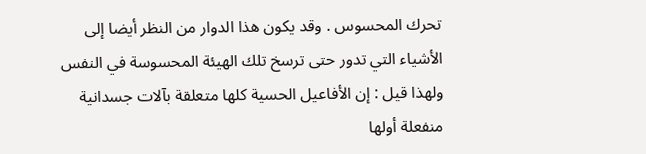تحرك المحسوس . وقد يكون هذا الدوار من النظر أيضا إلى الأشياء التي تدور حتى ترسخ تلك الهيئة المحسوسة في النفس ولهذا قيل : إن الأفاعيل الحسية كلها متعلقة بآلات جسدانية منفعلة أولها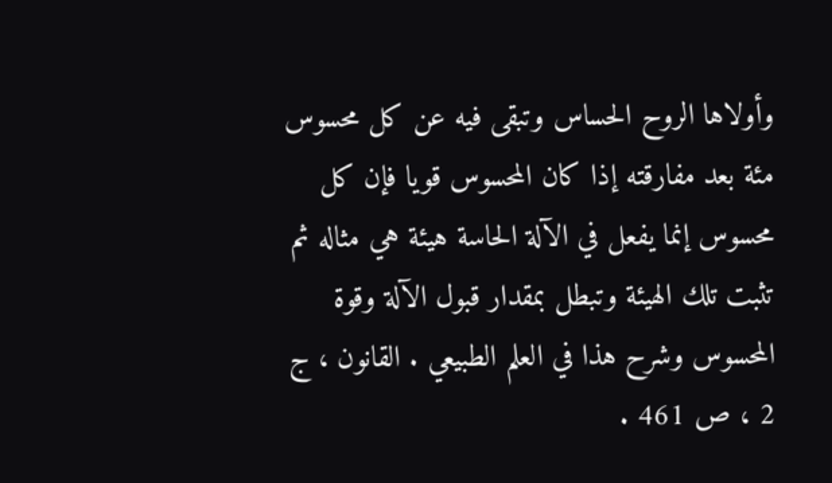وأولاها الروح الحساس وتبقى فيه عن كل محسوس مئة بعد مفارقته إذا كان المحسوس قويا فإن كل محسوس إنما يفعل في الآلة الحاسة هيئة هي مثاله ثم تثبت تلك الهيئة وتبطل بمقدار قبول الآلة وقوة المحسوس وشرح هذا في العلم الطبيعي . القانون ، ج 2 ، ص 461 .